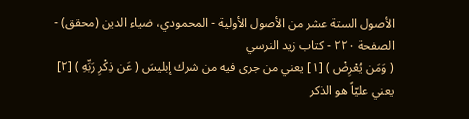الأصول الستة عشر من الأصول الأولية - المحمودي، ضياء الدين (محقق) - الصفحة ٢٢٠ - كتاب زيد النرسي
( وَمَن يُعْرِضْ ) [١] يعني من جرى فيه من شرك إبليسَ ( عَن ذِكْرِ رَبِّهِ ) [٢] يعني عليّاً هو الذكر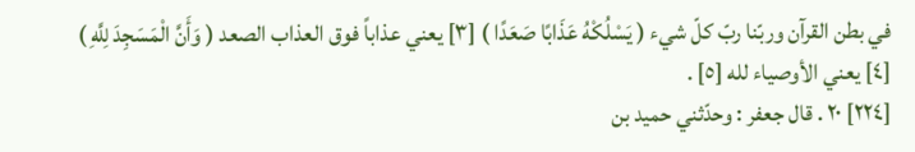في بطن القرآن وربّنا ربّ كلّ شيء ( يَسْلُكْهُ عَذَابًا صَعَدًا ) [٣] يعني عذاباً فوق العذاب الصعد ( وَأَنَّ الْمَسَجِدَ لِلَّهِ ) [٤] يعني الأوصياء لله [٥] .
[٢٢٤] ٢٠ . قال جعفر : وحدّثني حميد بن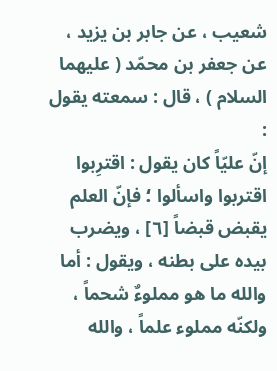شعيب ، عن جابر بن يزيد ، عن جعفر بن محمّد ( عليهما السلام ) ، قال : سمعته يقول :
إنّ عليّاً كان يقول : اقترِبوا اقتربوا واسألوا ؛ فإنّ العلم يقبض قبضاً [٦] ، ويضرب بيده على بطنه ، ويقول : أما والله ما هو مملوءٌ شحماً ، ولكنّه مملوء علماً ، والله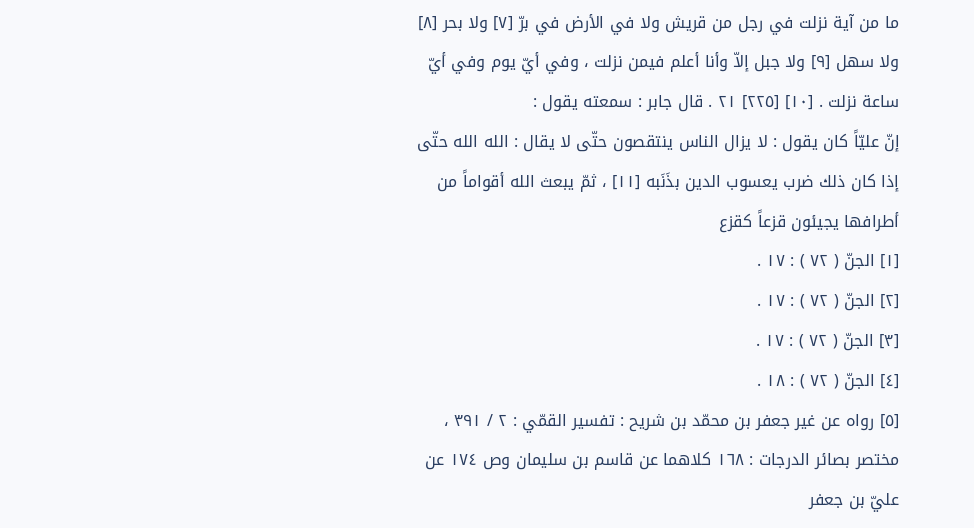ما من آية نزلت في رجل من قريش ولا في الأرض في برّ [٧] ولا بحر [٨] ولا سهل [٩] ولا جبل إلاّ وأنا أعلم فيمن نزلت ، وفي أيّ يوم وفي أيّ ساعة نزلت . [١٠] [٢٢٥] ٢١ . قال جابر : سمعته يقول :
إنّ عليّاً كان يقول : لا يزال الناس ينتقصون حتّى لا يقال : الله الله حتّى إذا كان ذلك ضرب يعسوب الدين بذَنَبه [١١] ، ثمّ يبعث الله أقواماً من أطرافها يجيئون قزعاً كقزع
[١] الجنّ ( ٧٢ ) : ١٧ .
[٢] الجنّ ( ٧٢ ) : ١٧ .
[٣] الجنّ ( ٧٢ ) : ١٧ .
[٤] الجنّ ( ٧٢ ) : ١٨ .
[٥] رواه عن غير جعفر بن محمّد بن شريح : تفسير القمّي : ٢ / ٣٩١ ، مختصر بصائر الدرجات : ١٦٨ كلاهما عن قاسم بن سليمان وص ١٧٤ عن عليّ بن جعفر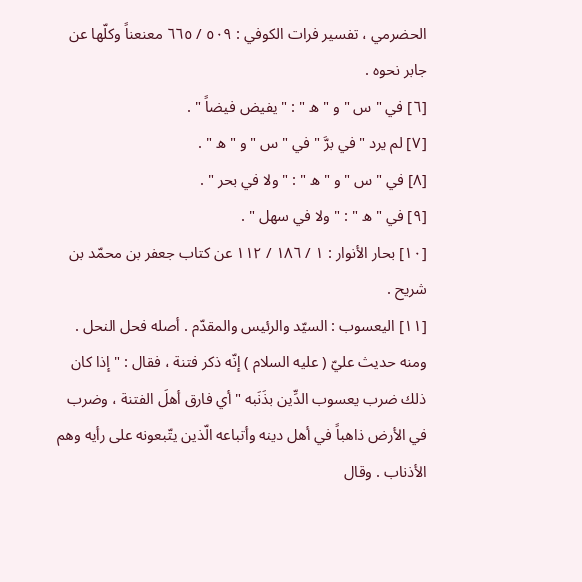الحضرمي ، تفسير فرات الكوفي : ٥٠٩ / ٦٦٥ معنعناً وكلّها عن جابر نحوه .
[٦] في " س " و " ه " : " يفيض فيضاً " .
[٧] لم يرد " في برَّ " في " س " و " ه " .
[٨] في " س " و " ه " : " ولا في بحر " .
[٩] في " ه " : " ولا في سهل " .
[١٠] بحار الأنوار : ١ / ١٨٦ / ١١٢ عن كتاب جعفر بن محمّد بن شريح .
[١١] اليعسوب : السيّد والرئيس والمقدّم . أصله فحل النحل . ومنه حديث عليّ ( عليه السلام ) إنّه ذكر فتنة ، فقال : " إذا كان ذلك ضرب يعسوب الدِّين بذَنَبه " أي فارق أهلَ الفتنة ، وضرب في الأرض ذاهباً في أهل دينه وأتباعه الّذين يتّبعونه على رأيه وهم الأذناب . وقال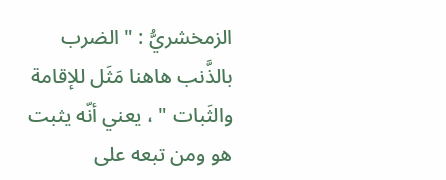الزمخشريُّ : " الضرب بالذَّنب هاهنا مَثَل للإقامة والثَبات " ، يعني أنّه يثبت هو ومن تبعه على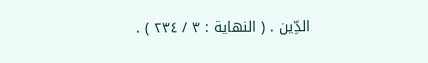الدِّين . ( النهاية : ٣ / ٢٣٤ ) .